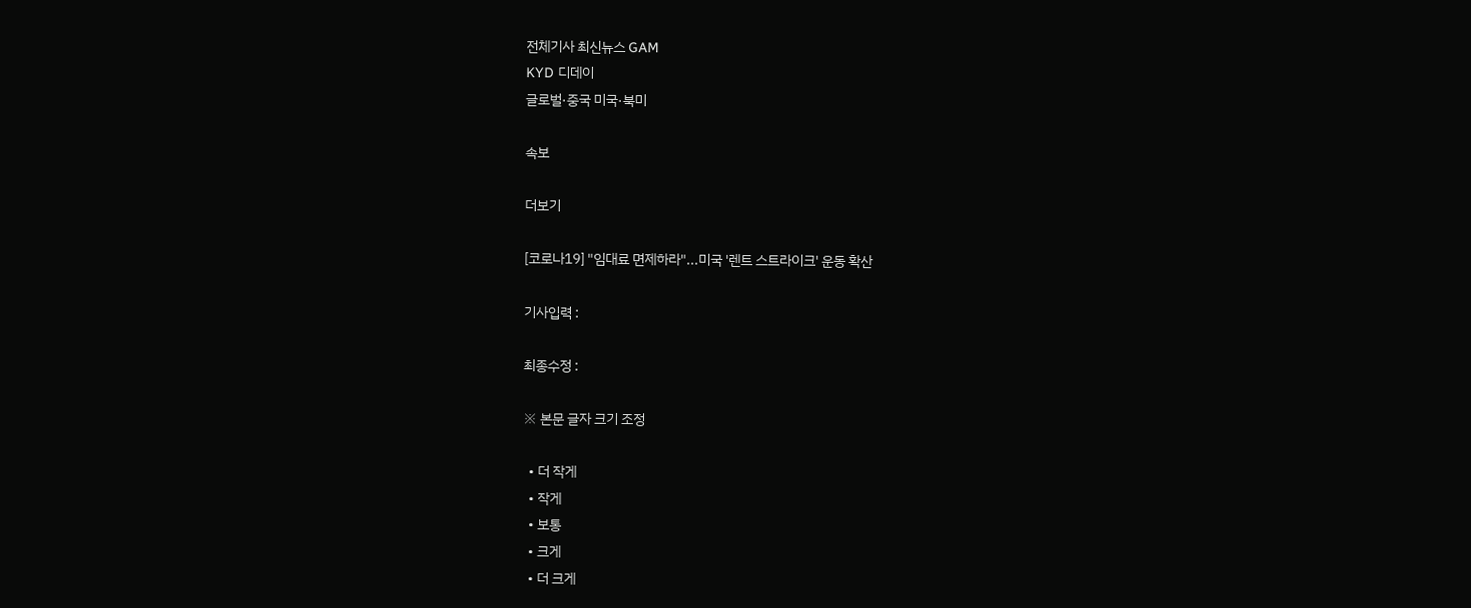전체기사 최신뉴스 GAM
KYD 디데이
글로벌·중국 미국·북미

속보

더보기

[코로나19] "임대료 면제하라"...미국 '렌트 스트라이크' 운동 확산

기사입력 :

최종수정 :

※ 본문 글자 크기 조정

  • 더 작게
  • 작게
  • 보통
  • 크게
  • 더 크게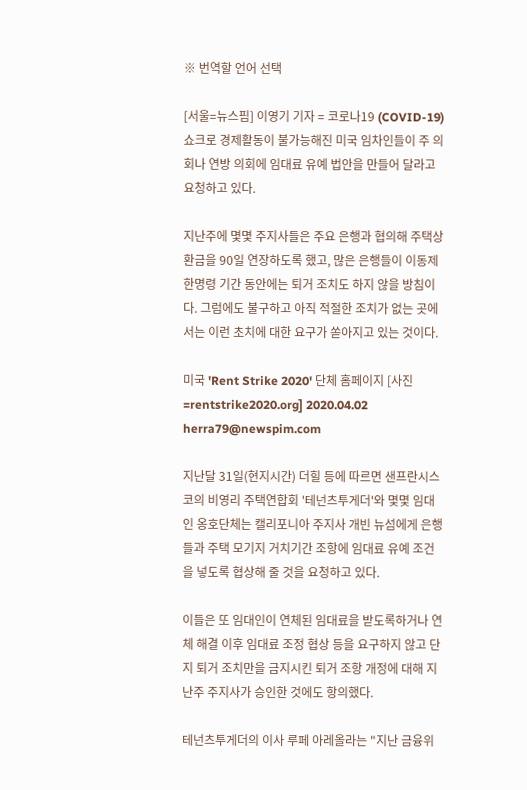※ 번역할 언어 선택

[서울=뉴스핌] 이영기 기자 = 코로나19 (COVID-19) 쇼크로 경제활동이 불가능해진 미국 임차인들이 주 의회나 연방 의회에 임대료 유예 법안을 만들어 달라고 요청하고 있다.

지난주에 몇몇 주지사들은 주요 은행과 협의해 주택상환금을 90일 연장하도록 했고, 많은 은행들이 이동제한명령 기간 동안에는 퇴거 조치도 하지 않을 방침이다. 그럼에도 불구하고 아직 적절한 조치가 없는 곳에서는 이런 초치에 대한 요구가 쏟아지고 있는 것이다.

미국 'Rent Strike 2020' 단체 홈페이지 [사진=rentstrike2020.org] 2020.04.02 herra79@newspim.com

지난달 31일(현지시간) 더힐 등에 따르면 샌프란시스코의 비영리 주택연합회 '테넌츠투게더'와 몇몇 임대인 옹호단체는 캘리포니아 주지사 개빈 뉴섬에게 은행들과 주택 모기지 거치기간 조항에 임대료 유예 조건을 넣도록 협상해 줄 것을 요청하고 있다.

이들은 또 임대인이 연체된 임대료을 받도록하거나 연체 해결 이후 임대료 조정 협상 등을 요구하지 않고 단지 퇴거 조치만을 금지시킨 퇴거 조항 개정에 대해 지난주 주지사가 승인한 것에도 항의했다.

테넌츠투게더의 이사 루페 아레올라는 "지난 금융위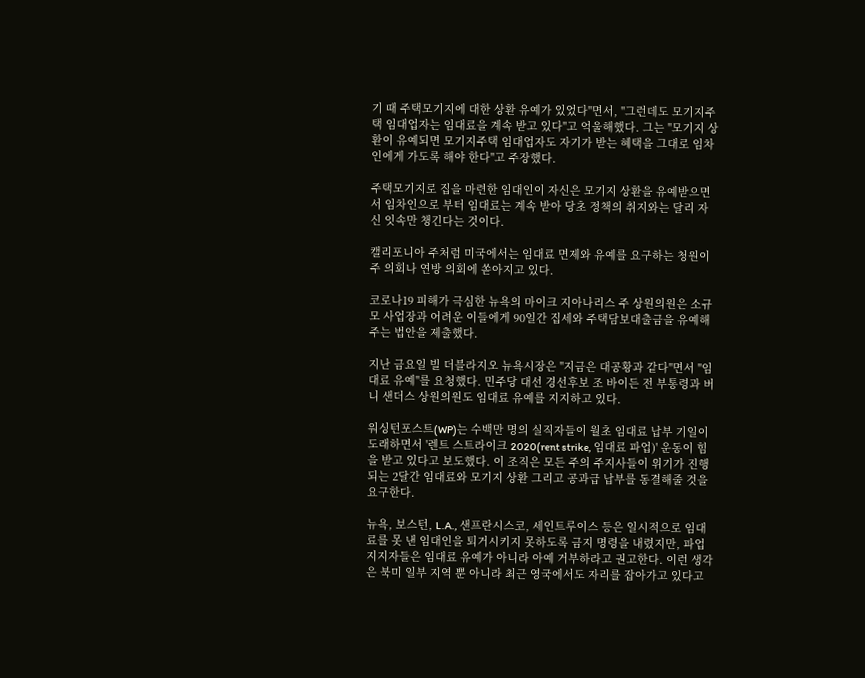기 때 주택모기지에 대한 상환 유예가 있었다"면서, "그런데도 모기지주택 임대업자는 임대료을 계속 받고 있다"고 억울해했다. 그는 "모기지 상환이 유예되면 모기지주택 임대업자도 자기가 받는 혜택을 그대로 임차인에게 가도록 해야 한다"고 주장했다.

주택모기지로 집을 마련한 임대인이 자신은 모기지 상환을 유예받으면서 임차인으로 부터 임대료는 계속 받아 당초 정책의 취지와는 달리 자신 잇속만 챙긴다는 것이다.

캘리포니아 주처럼 미국에서는 임대료 면제와 유예를 요구하는 청원이 주 의회나 연방 의회에 쏟아지고 있다.

코로나19 피해가 극심한 뉴욕의 마이크 지아나리스 주 상원의원은 소규모 사업장과 어려운 이들에게 90일간 집세와 주택담보대출금을 유예해주는 법안을 제출했다.

지난 금요일 빌 더블라지오 뉴욕시장은 "지금은 대공황과 같다"면서 "임대료 유예"를 요청했다. 민주당 대선 경선후보 조 바이든 전 부통령과 버니 샌더스 상원의원도 임대료 유예를 지지하고 있다.

워싱턴포스트(WP)는 수백만 명의 실직자들이 월초 임대료 납부 기일이 도래하면서 '렌트 스트라이크 2020(rent strike, 임대료 파업)' 운동이 힘을 받고 있다고 보도했다. 이 조직은 모든 주의 주지사들이 위기가 진행되는 2달간 임대료와 모기지 상환 그리고 공과급 납부를 동결해줄 것을 요구한다.

뉴욕, 보스턴, L.A., 샌프란시스코, 세인트루이스 등은 일시적으로 임대료를 못 낸 임대인을 퇴거시키지 못하도록 금지 명령을 내렸지만, 파업 지지자들은 임대료 유예가 아니라 아예 거부하라고 권고한다. 이런 생각은 북미 일부 지역 뿐 아니라 최근 영국에서도 자리를 잡아가고 있다고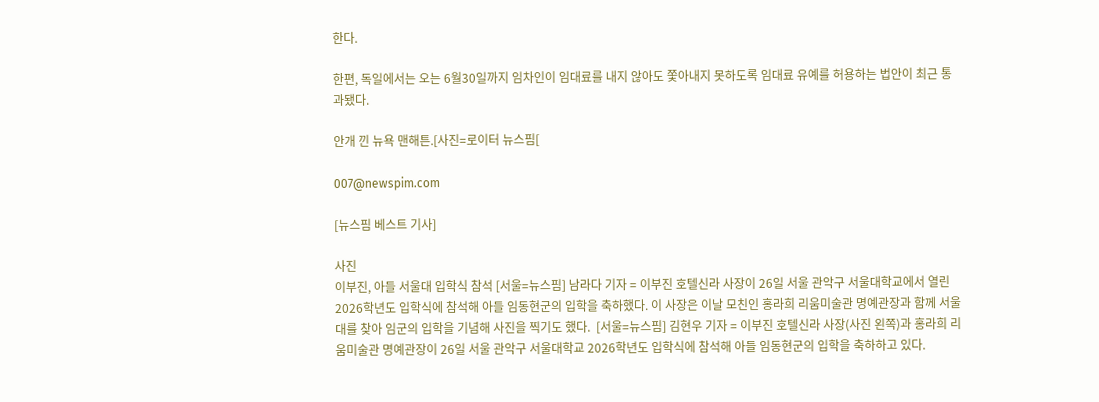한다.

한편, 독일에서는 오는 6월30일까지 임차인이 임대료를 내지 않아도 쫓아내지 못하도록 임대료 유예를 허용하는 법안이 최근 통과됐다.

안개 낀 뉴욕 맨해튼.[사진=로이터 뉴스핌[

007@newspim.com

[뉴스핌 베스트 기사]

사진
이부진, 아들 서울대 입학식 참석 [서울=뉴스핌] 남라다 기자 = 이부진 호텔신라 사장이 26일 서울 관악구 서울대학교에서 열린 2026학년도 입학식에 참석해 아들 임동현군의 입학을 축하했다. 이 사장은 이날 모친인 홍라희 리움미술관 명예관장과 함께 서울대를 찾아 임군의 입학을 기념해 사진을 찍기도 했다.  [서울=뉴스핌] 김현우 기자 = 이부진 호텔신라 사장(사진 왼쪽)과 홍라희 리움미술관 명예관장이 26일 서울 관악구 서울대학교 2026학년도 입학식에 참석해 아들 임동현군의 입학을 축하하고 있다.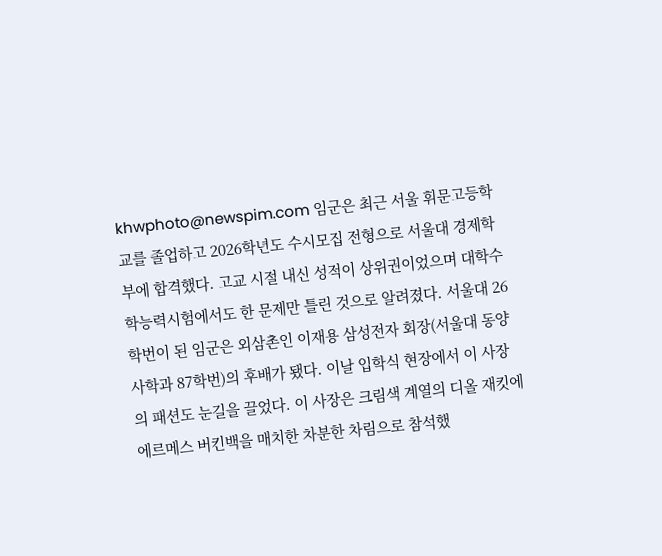khwphoto@newspim.com 임군은 최근 서울 휘문고등학교를 졸업하고 2026학년도 수시모집 전형으로 서울대 경제학부에 합격했다. 고교 시절 내신 성적이 상위권이었으며 대학수학능력시험에서도 한 문제만 틀린 것으로 알려졌다. 서울대 26학번이 된 임군은 외삼촌인 이재용 삼성전자 회장(서울대 동양사학과 87학번)의 후배가 됐다. 이날 입학식 현장에서 이 사장의 패션도 눈길을 끌었다. 이 사장은 크림색 계열의 디올 재킷에 에르메스 버킨백을 매치한 차분한 차림으로 참석했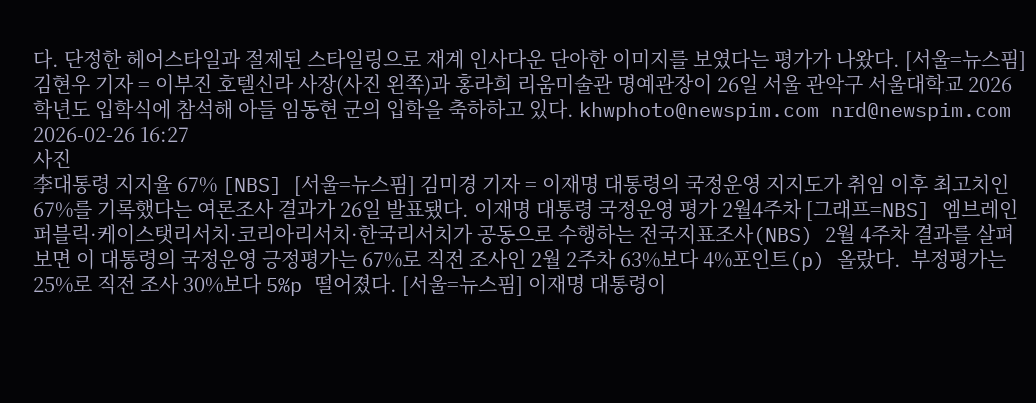다. 단정한 헤어스타일과 절제된 스타일링으로 재계 인사다운 단아한 이미지를 보였다는 평가가 나왔다. [서울=뉴스핌] 김현우 기자 = 이부진 호텔신라 사장(사진 왼쪽)과 홍라희 리움미술관 명예관장이 26일 서울 관악구 서울대학교 2026학년도 입학식에 참석해 아들 임동현 군의 입학을 축하하고 있다. khwphoto@newspim.com nrd@newspim.com 2026-02-26 16:27
사진
李대통령 지지율 67% [NBS] [서울=뉴스핌] 김미경 기자 = 이재명 대통령의 국정운영 지지도가 취임 이후 최고치인 67%를 기록했다는 여론조사 결과가 26일 발표됐다. 이재명 대통령 국정운영 평가 2월4주차 [그래프=NBS] 엠브레인퍼블릭·케이스탯리서치·코리아리서치·한국리서치가 공동으로 수행하는 전국지표조사(NBS) 2월 4주차 결과를 살펴보면 이 대통령의 국정운영 긍정평가는 67%로 직전 조사인 2월 2주차 63%보다 4%포인트(p) 올랐다.  부정평가는 25%로 직전 조사 30%보다 5%p 떨어졌다. [서울=뉴스핌] 이재명 대통령이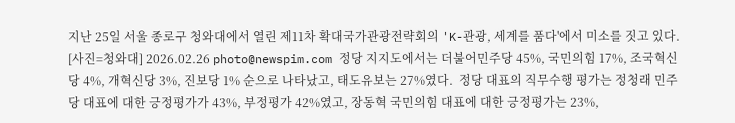지난 25일 서울 종로구 청와대에서 열린 제11차 확대국가관광전략회의 'K-관광, 세계를 품다'에서 미소를 짓고 있다. [사진=청와대] 2026.02.26 photo@newspim.com 정당 지지도에서는 더불어민주당 45%, 국민의힘 17%, 조국혁신당 4%, 개혁신당 3%, 진보당 1% 순으로 나타났고, 태도유보는 27%였다.  정당 대표의 직무수행 평가는 정청래 민주당 대표에 대한 긍정평가가 43%, 부정평가 42%였고, 장동혁 국민의힘 대표에 대한 긍정평가는 23%,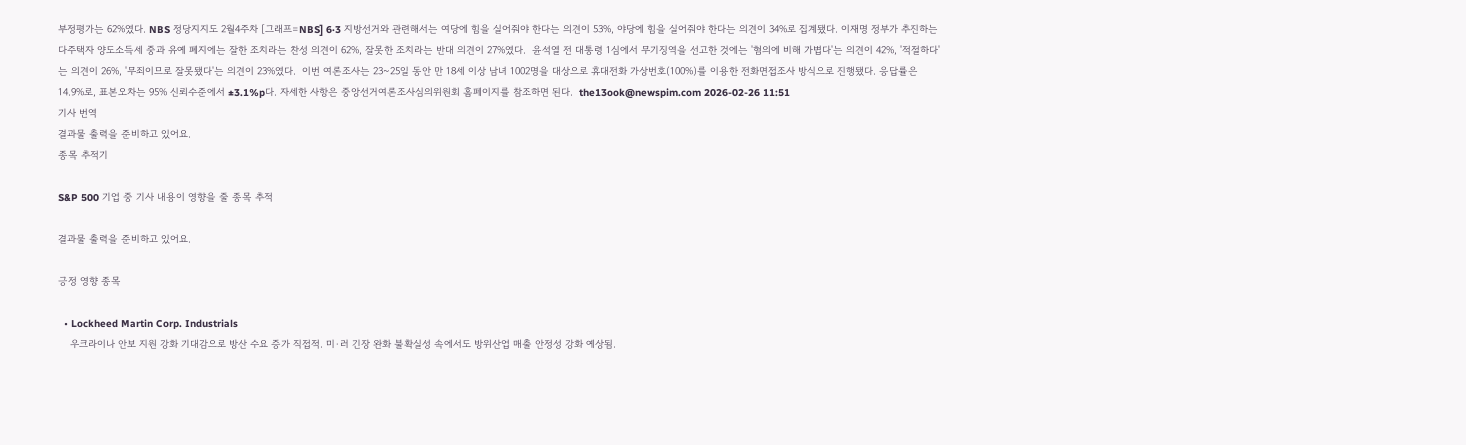부정평가는 62%였다. NBS 정당지지도 2월4주차 [그래프=NBS] 6·3 지방선거와 관련해서는 여당에 힘을 실어줘야 한다는 의견이 53%, 야당에 힘을 실어줘야 한다는 의견이 34%로 집계됐다. 이재명 정부가 추진하는 다주택자 양도소득세 중과 유예 폐지에는 잘한 조치라는 찬성 의견이 62%, 잘못한 조치라는 반대 의견이 27%였다.  윤석열 전 대통령 1심에서 무기징역을 선고한 것에는 '혐의에 비해 가볍다'는 의견이 42%, '적절하다'는 의견이 26%, '무죄이므로 잘못됐다'는 의견이 23%였다.  이번 여론조사는 23~25일 동안 만 18세 이상 남녀 1002명을 대상으로 휴대전화 가상번호(100%)를 이용한 전화면접조사 방식으로 진행됐다. 응답률은 14.9%로, 표본오차는 95% 신뢰수준에서 ±3.1%p다. 자세한 사항은 중앙선거여론조사심의위원회 홈페이지를 참조하면 된다.  the13ook@newspim.com 2026-02-26 11:51
기사 번역
결과물 출력을 준비하고 있어요.
종목 추적기

S&P 500 기업 중 기사 내용이 영향을 줄 종목 추적

결과물 출력을 준비하고 있어요.

긍정 영향 종목

  • Lockheed Martin Corp. Industrials
    우크라이나 안보 지원 강화 기대감으로 방산 수요 증가 직접적. 미·러 긴장 완화 불확실성 속에서도 방위산업 매출 안정성 강화 예상됨.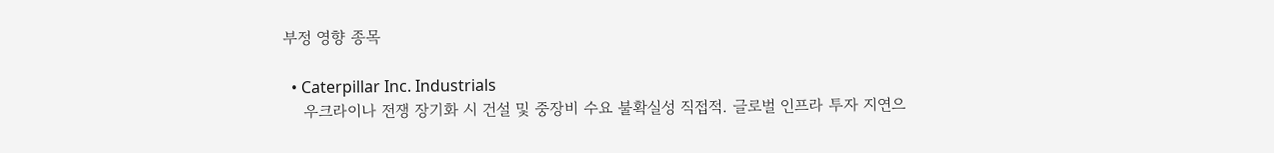부정 영향 종목

  • Caterpillar Inc. Industrials
    우크라이나 전쟁 장기화 시 건설 및 중장비 수요 불확실성 직접적. 글로벌 인프라 투자 지연으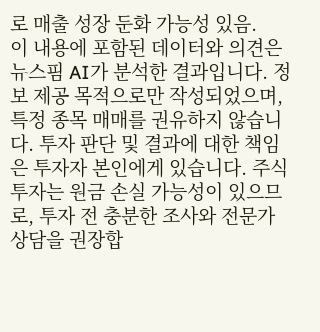로 매출 성장 둔화 가능성 있음.
이 내용에 포함된 데이터와 의견은 뉴스핌 AI가 분석한 결과입니다. 정보 제공 목적으로만 작성되었으며, 특정 종목 매매를 권유하지 않습니다. 투자 판단 및 결과에 대한 책임은 투자자 본인에게 있습니다. 주식 투자는 원금 손실 가능성이 있으므로, 투자 전 충분한 조사와 전문가 상담을 권장합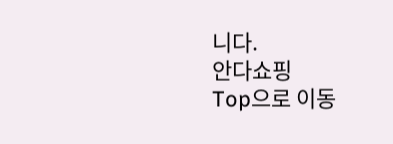니다.
안다쇼핑
Top으로 이동